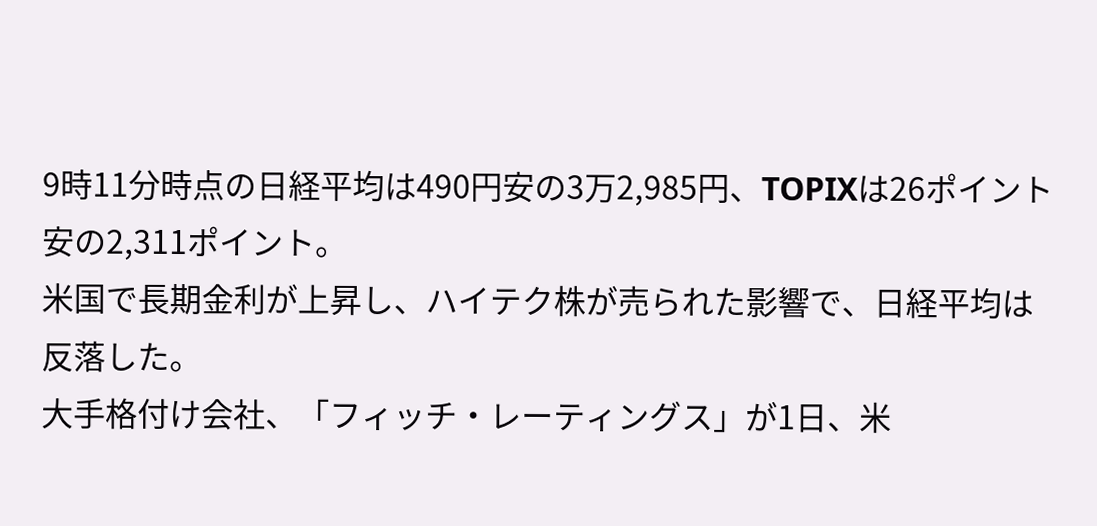9時11分時点の日経平均は490円安の3万2,985円、TOPIXは26ポイント安の2,311ポイント。
米国で長期金利が上昇し、ハイテク株が売られた影響で、日経平均は反落した。
大手格付け会社、「フィッチ・レーティングス」が1日、米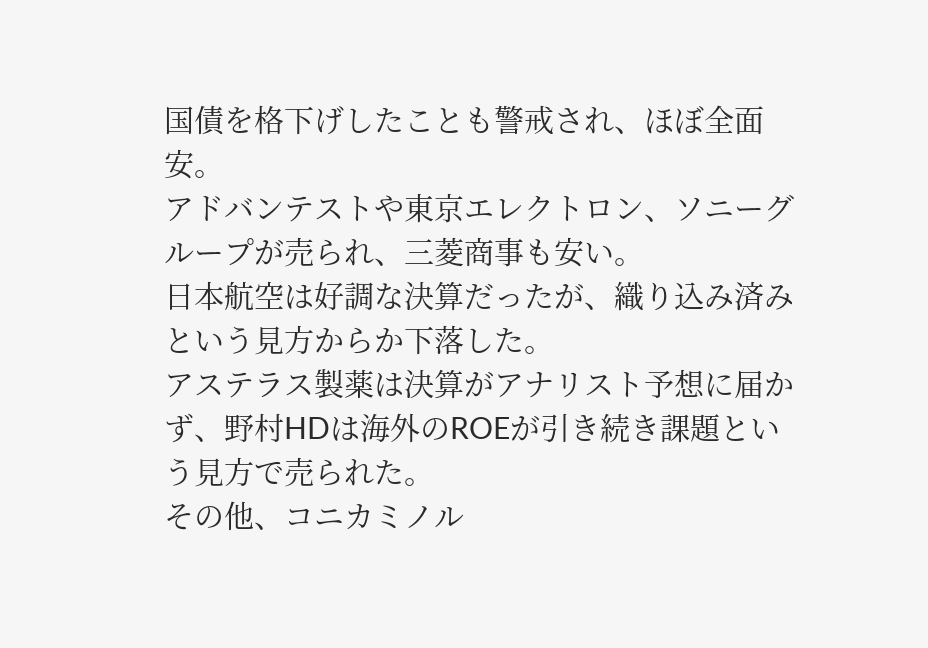国債を格下げしたことも警戒され、ほぼ全面安。
アドバンテストや東京エレクトロン、ソニーグループが売られ、三菱商事も安い。
日本航空は好調な決算だったが、織り込み済みという見方からか下落した。
アステラス製薬は決算がアナリスト予想に届かず、野村HDは海外のROEが引き続き課題という見方で売られた。
その他、コニカミノル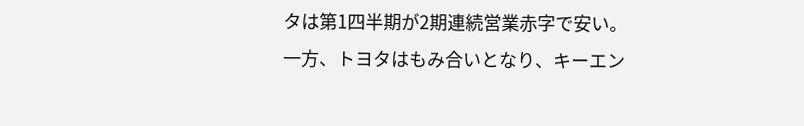タは第1四半期が2期連続営業赤字で安い。
一方、トヨタはもみ合いとなり、キーエン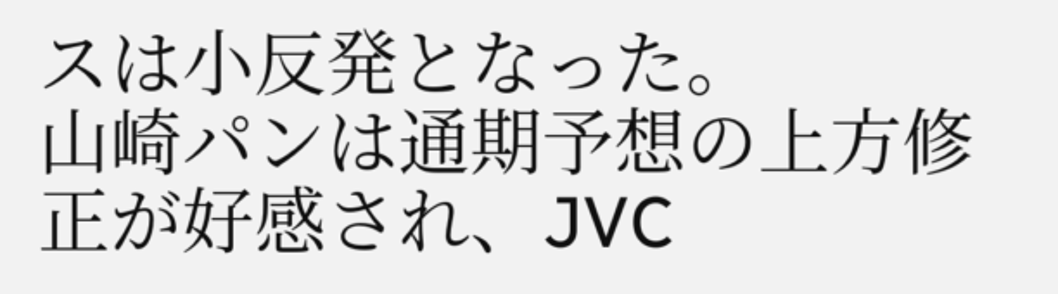スは小反発となった。
山崎パンは通期予想の上方修正が好感され、JVC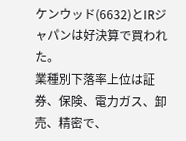ケンウッド(6632)とIRジャパンは好決算で買われた。
業種別下落率上位は証券、保険、電力ガス、卸売、精密で、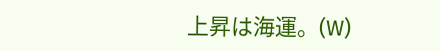上昇は海運。(W)